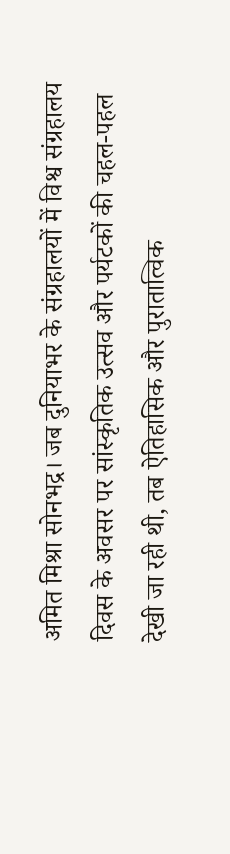अमित मिश्रा सोनभद्र। जब दुनियाभर के संग्रहालयों में विश्व संग्रहालय दिवस के अवसर पर सांस्कृतिक उत्सव और पर्यटकों की चहल-पहल देखी जा रही थी, तब ऐतिहासिक और पुरातात्विक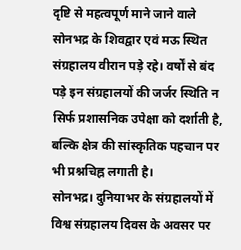दृष्टि से महत्वपूर्ण माने जाने वाले सोनभद्र के शिवद्वार एवं मऊ स्थित संग्रहालय वीरान पड़े रहे। वर्षों से बंद पड़े इन संग्रहालयों की जर्जर स्थिति न सिर्फ प्रशासनिक उपेक्षा को दर्शाती है, बल्कि क्षेत्र की सांस्कृतिक पहचान पर भी प्रश्नचिह्न लगाती है।
सोनभद्र। दुनियाभर के संग्रहालयों में विश्व संग्रहालय दिवस के अवसर पर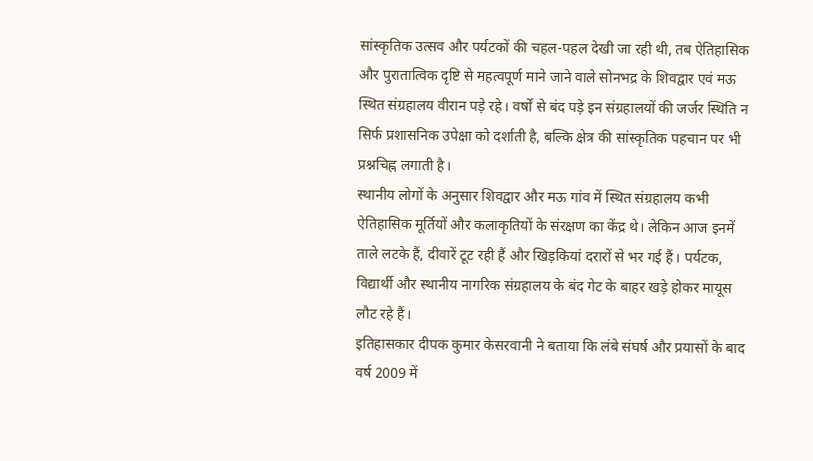सांस्कृतिक उत्सव और पर्यटकों की चहल-पहल देखी जा रही थी, तब ऐतिहासिक और पुरातात्विक दृष्टि से महत्वपूर्ण माने जाने वाले सोनभद्र के शिवद्वार एवं मऊ स्थित संग्रहालय वीरान पड़े रहे। वर्षों से बंद पड़े इन संग्रहालयों की जर्जर स्थिति न सिर्फ प्रशासनिक उपेक्षा को दर्शाती है, बल्कि क्षेत्र की सांस्कृतिक पहचान पर भी प्रश्नचिह्न लगाती है।
स्थानीय लोगों के अनुसार शिवद्वार और मऊ गांव में स्थित संग्रहालय कभी ऐतिहासिक मूर्तियों और कलाकृतियों के संरक्षण का केंद्र थे। लेकिन आज इनमें ताले लटके हैं, दीवारें टूट रही हैं और खिड़कियां दरारों से भर गई हैं। पर्यटक, विद्यार्थी और स्थानीय नागरिक संग्रहालय के बंद गेट के बाहर खड़े होकर मायूस लौट रहे हैं।
इतिहासकार दीपक कुमार केसरवानी ने बताया कि लंबे संघर्ष और प्रयासों के बाद वर्ष 2009 में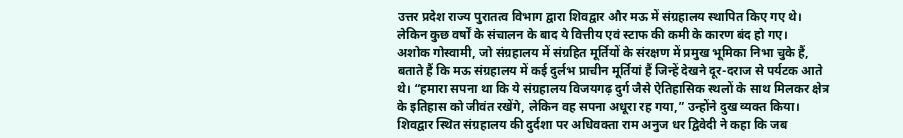उत्तर प्रदेश राज्य पुरातत्व विभाग द्वारा शिवद्वार और मऊ में संग्रहालय स्थापित किए गए थे। लेकिन कुछ वर्षों के संचालन के बाद ये वित्तीय एवं स्टाफ की कमी के कारण बंद हो गए।
अशोक गोस्वामी, जो संग्रहालय में संग्रहित मूर्तियों के संरक्षण में प्रमुख भूमिका निभा चुके हैं, बताते हैं कि मऊ संग्रहालय में कई दुर्लभ प्राचीन मूर्तियां हैं जिन्हें देखने दूर-दराज से पर्यटक आते थे। “हमारा सपना था कि ये संग्रहालय विजयगढ़ दुर्ग जैसे ऐतिहासिक स्थलों के साथ मिलकर क्षेत्र के इतिहास को जीवंत रखेंगे, लेकिन वह सपना अधूरा रह गया,” उन्होंने दुख व्यक्त किया।
शिवद्वार स्थित संग्रहालय की दुर्दशा पर अधिवक्ता राम अनुज धर द्विवेदी ने कहा कि जब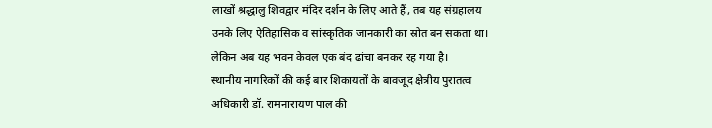लाखों श्रद्धालु शिवद्वार मंदिर दर्शन के लिए आते हैं, तब यह संग्रहालय उनके लिए ऐतिहासिक व सांस्कृतिक जानकारी का स्रोत बन सकता था। लेकिन अब यह भवन केवल एक बंद ढांचा बनकर रह गया है।
स्थानीय नागरिकों की कई बार शिकायतों के बावजूद क्षेत्रीय पुरातत्व अधिकारी डॉ. रामनारायण पाल की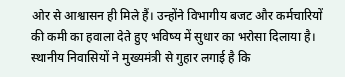ओर से आश्वासन ही मिले हैं। उन्होंने विभागीय बजट और कर्मचारियों की कमी का हवाला देते हुए भविष्य में सुधार का भरोसा दिलाया है।
स्थानीय निवासियों ने मुख्यमंत्री से गुहार लगाई है कि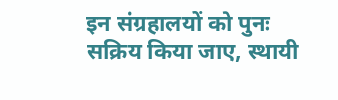इन संग्रहालयों को पुनः सक्रिय किया जाए, स्थायी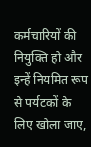कर्मचारियों की नियुक्ति हो और इन्हें नियमित रूप से पर्यटकों के लिए खोला जाए,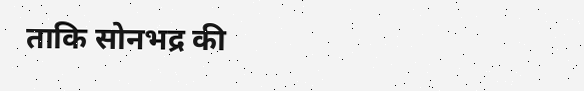ताकि सोनभद्र की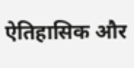ऐतिहासिक और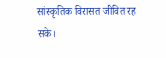सांस्कृतिक विरासत जीवित रह सके।